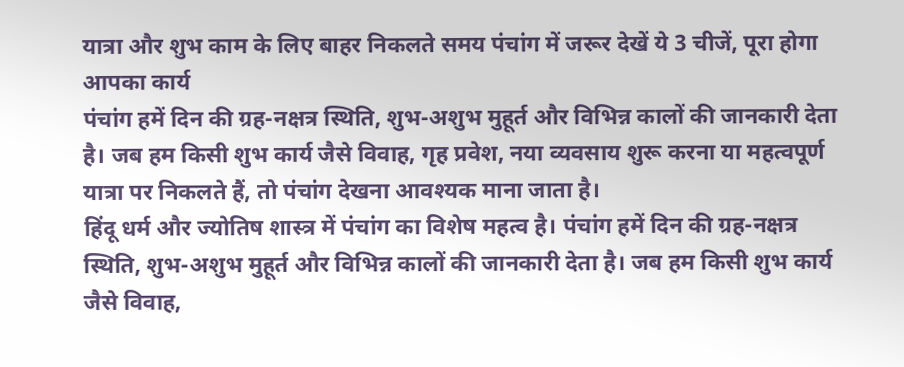यात्रा और शुभ काम के लिए बाहर निकलते समय पंचांग में जरूर देखें ये 3 चीजें, पूरा होगा आपका कार्य
पंचांग हमें दिन की ग्रह-नक्षत्र स्थिति, शुभ-अशुभ मुहूर्त और विभिन्न कालों की जानकारी देता है। जब हम किसी शुभ कार्य जैसे विवाह, गृह प्रवेश, नया व्यवसाय शुरू करना या महत्वपूर्ण यात्रा पर निकलते हैं, तो पंचांग देखना आवश्यक माना जाता है।
हिंदू धर्म और ज्योतिष शास्त्र में पंचांग का विशेष महत्व है। पंचांग हमें दिन की ग्रह-नक्षत्र स्थिति, शुभ-अशुभ मुहूर्त और विभिन्न कालों की जानकारी देता है। जब हम किसी शुभ कार्य जैसे विवाह,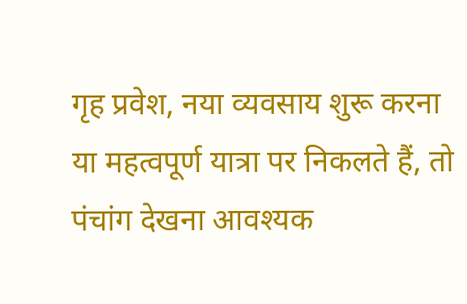गृह प्रवेश, नया व्यवसाय शुरू करना या महत्वपूर्ण यात्रा पर निकलते हैं, तो पंचांग देखना आवश्यक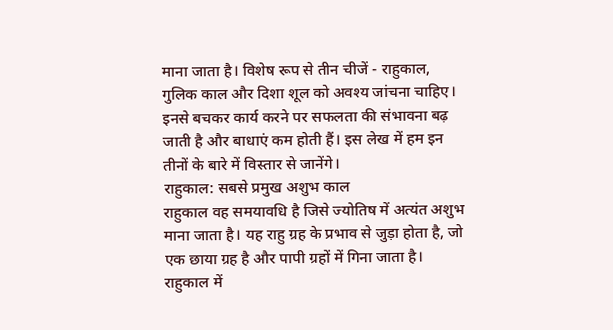माना जाता है। विशेष रूप से तीन चीजें - राहुकाल, गुलिक काल और दिशा शूल को अवश्य जांचना चाहिए। इनसे बचकर कार्य करने पर सफलता की संभावना बढ़ जाती है और बाधाएं कम होती हैं। इस लेख में हम इन तीनों के बारे में विस्तार से जानेंगे।
राहुकाल: सबसे प्रमुख अशुभ काल
राहुकाल वह समयावधि है जिसे ज्योतिष में अत्यंत अशुभ माना जाता है। यह राहु ग्रह के प्रभाव से जुड़ा होता है, जो एक छाया ग्रह है और पापी ग्रहों में गिना जाता है। राहुकाल में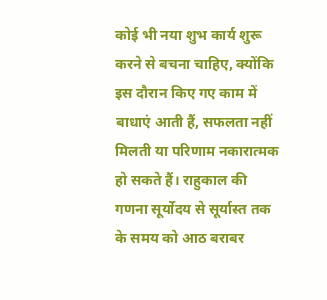कोई भी नया शुभ कार्य शुरू करने से बचना चाहिए, क्योंकि इस दौरान किए गए काम में बाधाएं आती हैं, सफलता नहीं मिलती या परिणाम नकारात्मक हो सकते हैं। राहुकाल की गणना सूर्योदय से सूर्यास्त तक के समय को आठ बराबर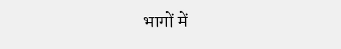भागों में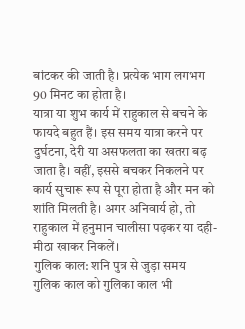बांटकर की जाती है। प्रत्येक भाग लगभग 90 मिनट का होता है।
यात्रा या शुभ कार्य में राहुकाल से बचने के फायदे बहुत हैं। इस समय यात्रा करने पर दुर्घटना, देरी या असफलता का खतरा बढ़ जाता है। वहीं, इससे बचकर निकलने पर कार्य सुचारू रूप से पूरा होता है और मन को शांति मिलती है। अगर अनिवार्य हो, तो राहुकाल में हनुमान चालीसा पढ़कर या दही-मीठा खाकर निकलें।
गुलिक काल: शनि पुत्र से जुड़ा समय
गुलिक काल को गुलिका काल भी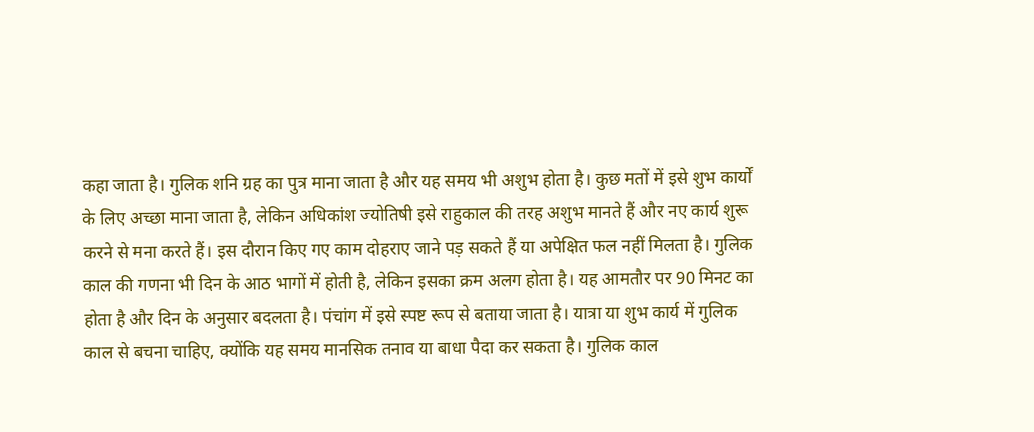कहा जाता है। गुलिक शनि ग्रह का पुत्र माना जाता है और यह समय भी अशुभ होता है। कुछ मतों में इसे शुभ कार्यों के लिए अच्छा माना जाता है, लेकिन अधिकांश ज्योतिषी इसे राहुकाल की तरह अशुभ मानते हैं और नए कार्य शुरू करने से मना करते हैं। इस दौरान किए गए काम दोहराए जाने पड़ सकते हैं या अपेक्षित फल नहीं मिलता है। गुलिक काल की गणना भी दिन के आठ भागों में होती है, लेकिन इसका क्रम अलग होता है। यह आमतौर पर 90 मिनट का होता है और दिन के अनुसार बदलता है। पंचांग में इसे स्पष्ट रूप से बताया जाता है। यात्रा या शुभ कार्य में गुलिक काल से बचना चाहिए, क्योंकि यह समय मानसिक तनाव या बाधा पैदा कर सकता है। गुलिक काल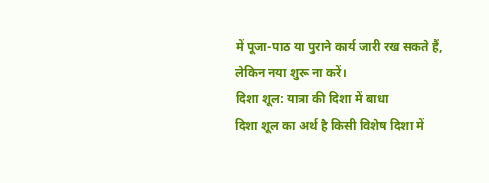में पूजा-पाठ या पुराने कार्य जारी रख सकते हैं, लेकिन नया शुरू ना करें।
दिशा शूल: यात्रा की दिशा में बाधा
दिशा शूल का अर्थ है किसी विशेष दिशा में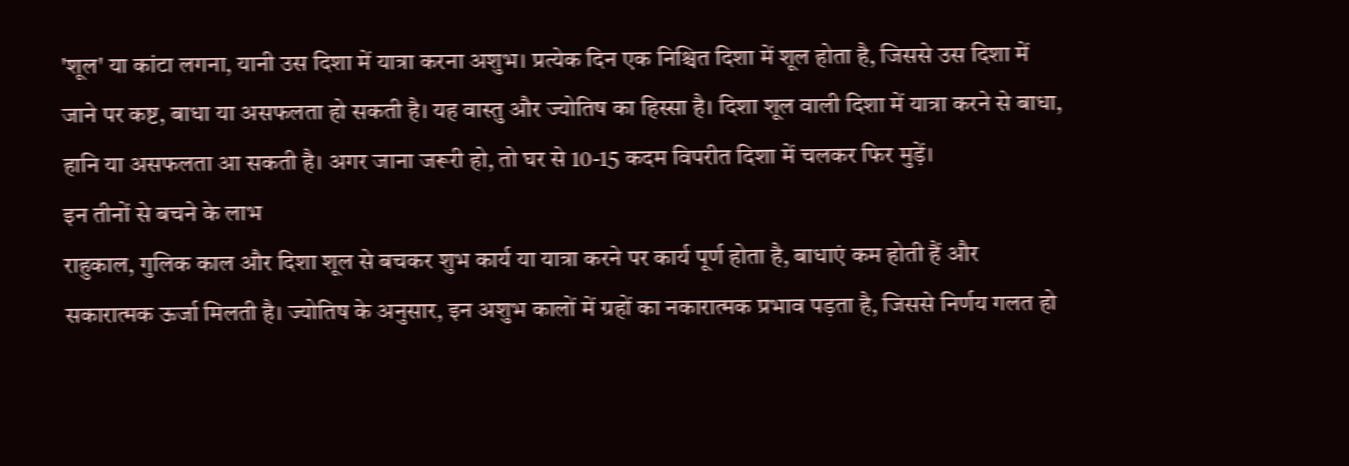'शूल' या कांटा लगना, यानी उस दिशा में यात्रा करना अशुभ। प्रत्येक दिन एक निश्चित दिशा में शूल होता है, जिससे उस दिशा में जाने पर कष्ट, बाधा या असफलता हो सकती है। यह वास्तु और ज्योतिष का हिस्सा है। दिशा शूल वाली दिशा में यात्रा करने से बाधा, हानि या असफलता आ सकती है। अगर जाना जरूरी हो, तो घर से 10-15 कदम विपरीत दिशा में चलकर फिर मुड़ें।
इन तीनों से बचने के लाभ
राहुकाल, गुलिक काल और दिशा शूल से बचकर शुभ कार्य या यात्रा करने पर कार्य पूर्ण होता है, बाधाएं कम होती हैं और सकारात्मक ऊर्जा मिलती है। ज्योतिष के अनुसार, इन अशुभ कालों में ग्रहों का नकारात्मक प्रभाव पड़ता है, जिससे निर्णय गलत हो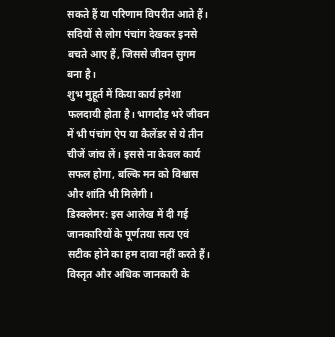सकते हैं या परिणाम विपरीत आते हैं। सदियों से लोग पंचांग देखकर इनसे बचते आए हैं, जिससे जीवन सुगम बना है।
शुभ मुहूर्त में किया कार्य हमेशा फलदायी होता है। भागदौड़ भरे जीवन में भी पंचांग ऐप या कैलेंडर से ये तीन चीजें जांच लें। इससे ना केवल कार्य सफल होगा, बल्कि मन को विश्वास और शांति भी मिलेगी।
डिस्क्लेमर: इस आलेख में दी गई जानकारियों के पूर्णतया सत्य एवं सटीक होने का हम दावा नहीं करते हैं। विस्तृत और अधिक जानकारी के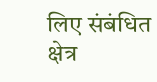लिए संबंधित क्षेत्र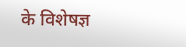के विशेषज्ञ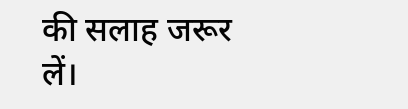की सलाह जरूर लें।